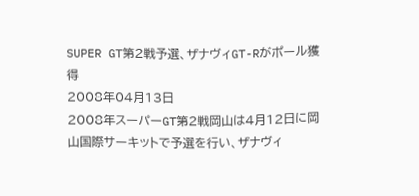SUPER GT第2戦予選、ザナヴィGT-Rがポール獲得
2008年04月13日
2008年スーパーGT第2戦岡山は4月12日に岡山国際サーキットで予選を行い、ザナヴィ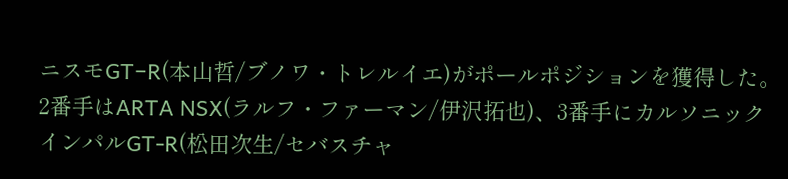ニスモGT−R(本山哲/ブノワ・トレルイエ)がポールポジションを獲得した。
2番手はARTA NSX(ラルフ・ファーマン/伊沢拓也)、3番手にカルソニックインパルGT-R(松田次生/セバスチャ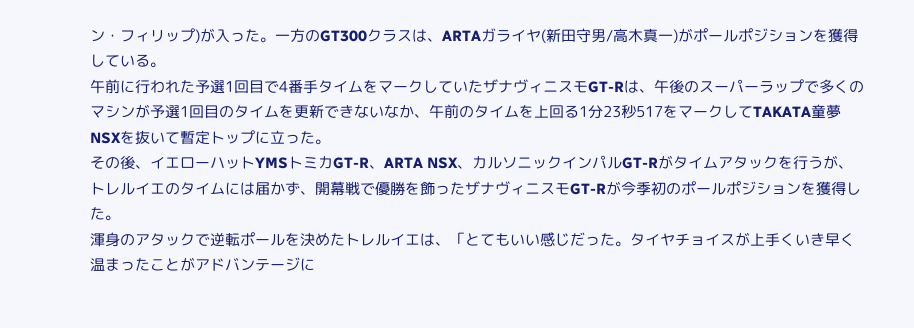ン・フィリップ)が入った。一方のGT300クラスは、ARTAガライヤ(新田守男/高木真一)がポールポジションを獲得している。
午前に行われた予選1回目で4番手タイムをマークしていたザナヴィニスモGT-Rは、午後のスーパーラップで多くのマシンが予選1回目のタイムを更新できないなか、午前のタイムを上回る1分23秒517をマークしてTAKATA童夢NSXを抜いて暫定トップに立った。
その後、イエローハットYMSトミカGT-R、ARTA NSX、カルソニックインパルGT-Rがタイムアタックを行うが、トレルイエのタイムには届かず、開幕戦で優勝を飾ったザナヴィニスモGT-Rが今季初のポールポジションを獲得した。
渾身のアタックで逆転ポールを決めたトレルイエは、「とてもいい感じだった。タイヤチョイスが上手くいき早く温まったことがアドバンテージに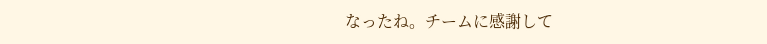なったね。チームに感謝して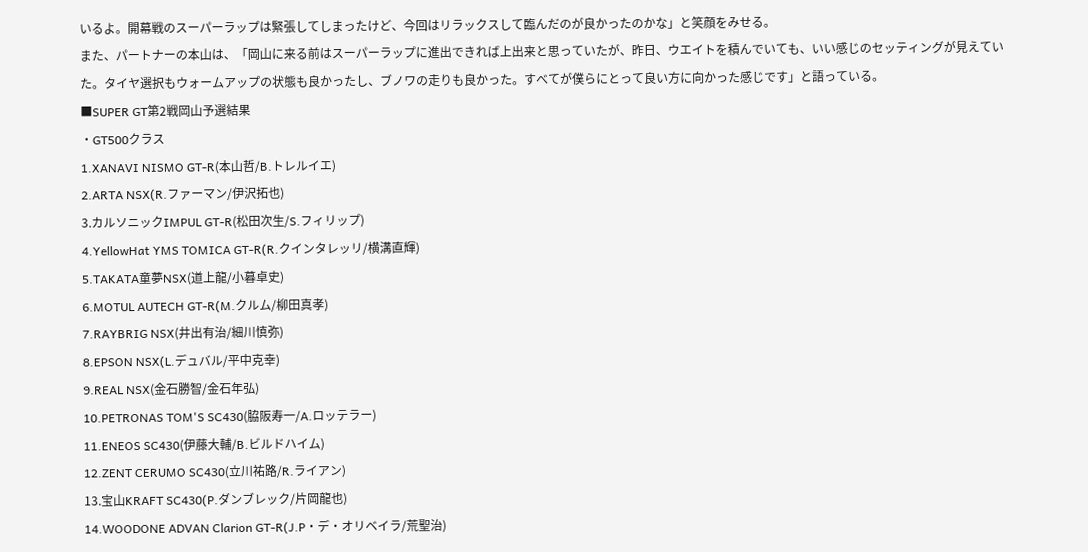いるよ。開幕戦のスーパーラップは緊張してしまったけど、今回はリラックスして臨んだのが良かったのかな」と笑顔をみせる。
また、パートナーの本山は、「岡山に来る前はスーパーラップに進出できれば上出来と思っていたが、昨日、ウエイトを積んでいても、いい感じのセッティングが見えていた。タイヤ選択もウォームアップの状態も良かったし、ブノワの走りも良かった。すべてが僕らにとって良い方に向かった感じです」と語っている。
■SUPER GT第2戦岡山予選結果
・GT500クラス
1.XANAVI NISMO GT-R(本山哲/B.トレルイエ)
2.ARTA NSX(R.ファーマン/伊沢拓也)
3.カルソニックIMPUL GT-R(松田次生/S.フィリップ)
4.YellowHat YMS TOMICA GT-R(R.クインタレッリ/横溝直輝)
5.TAKATA童夢NSX(道上龍/小暮卓史)
6.MOTUL AUTECH GT-R(M.クルム/柳田真孝)
7.RAYBRIG NSX(井出有治/細川慎弥)
8.EPSON NSX(L.デュバル/平中克幸)
9.REAL NSX(金石勝智/金石年弘)
10.PETRONAS TOM'S SC430(脇阪寿一/A.ロッテラー)
11.ENEOS SC430(伊藤大輔/B.ビルドハイム)
12.ZENT CERUMO SC430(立川祐路/R.ライアン)
13.宝山KRAFT SC430(P.ダンブレック/片岡龍也)
14.WOODONE ADVAN Clarion GT-R(J.P・デ・オリベイラ/荒聖治)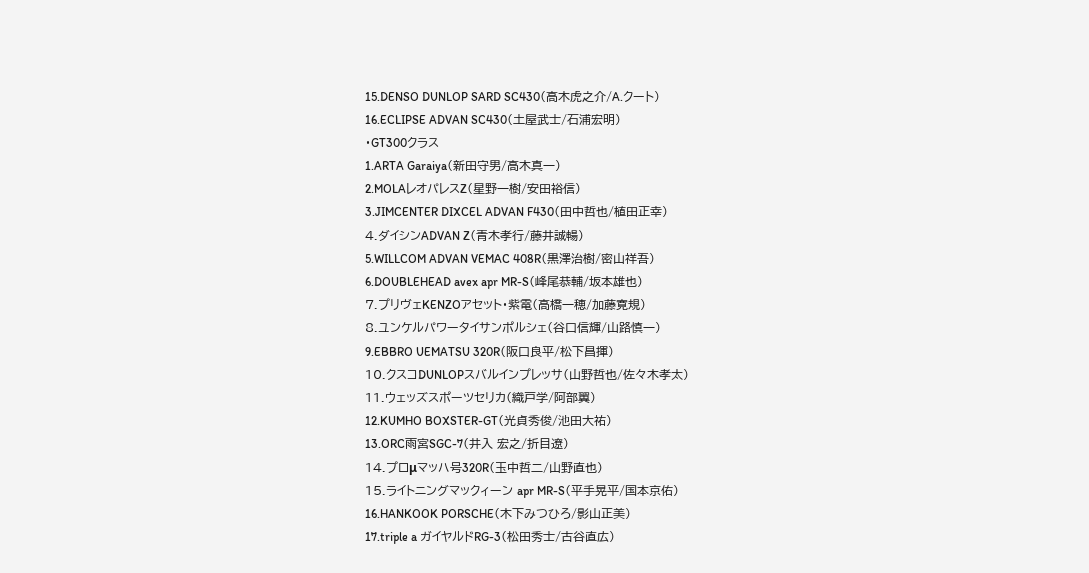15.DENSO DUNLOP SARD SC430(高木虎之介/A.クート)
16.ECLIPSE ADVAN SC430(土屋武士/石浦宏明)
・GT300クラス
1.ARTA Garaiya(新田守男/高木真一)
2.MOLAレオパレスZ(星野一樹/安田裕信)
3.JIMCENTER DIXCEL ADVAN F430(田中哲也/植田正幸)
4.ダイシンADVAN Z(青木孝行/藤井誠暢)
5.WILLCOM ADVAN VEMAC 408R(黒澤治樹/密山祥吾)
6.DOUBLEHEAD avex apr MR-S(峰尾恭輔/坂本雄也)
7.プリヴェKENZOアセット・紫電(高橋一穂/加藤寛規)
8.ユンケルパワータイサンポルシェ(谷口信輝/山路慎一)
9.EBBRO UEMATSU 320R(阪口良平/松下昌揮)
10.クスコDUNLOPスバルインプレッサ(山野哲也/佐々木孝太)
11.ウェッズスポーツセリカ(織戸学/阿部翼)
12.KUMHO BOXSTER-GT(光貞秀俊/池田大祐)
13.ORC雨宮SGC-7(井入 宏之/折目遼)
14.プロμマッハ号320R(玉中哲二/山野直也)
15.ライトニングマックィーン apr MR-S(平手晃平/国本京佑)
16.HANKOOK PORSCHE(木下みつひろ/影山正美)
17.triple a ガイヤルドRG-3(松田秀士/古谷直広)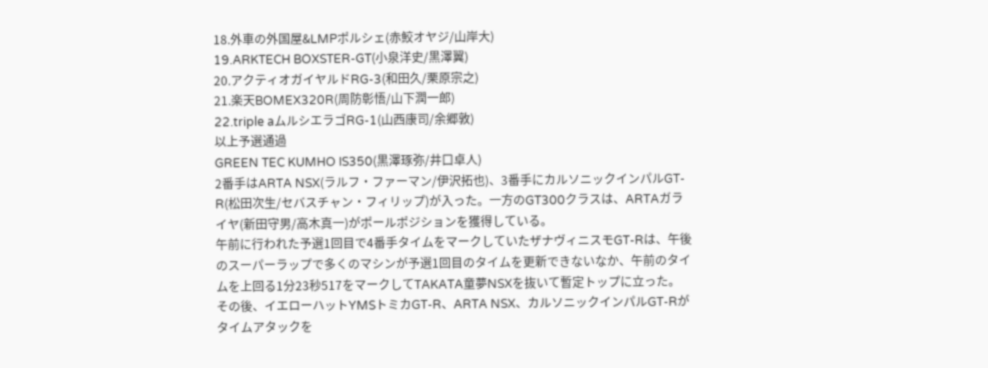18.外車の外国屋&LMPポルシェ(赤鮫オヤジ/山岸大)
19.ARKTECH BOXSTER-GT(小泉洋史/黒澤翼)
20.アクティオガイヤルドRG-3(和田久/栗原宗之)
21.楽天BOMEX320R(周防彰悟/山下潤一郎)
22.triple aムルシエラゴRG-1(山西康司/余郷敦)
以上予選通過
GREEN TEC KUMHO IS350(黒澤琢弥/井口卓人)
2番手はARTA NSX(ラルフ・ファーマン/伊沢拓也)、3番手にカルソニックインパルGT-R(松田次生/セバスチャン・フィリップ)が入った。一方のGT300クラスは、ARTAガライヤ(新田守男/高木真一)がポールポジションを獲得している。
午前に行われた予選1回目で4番手タイムをマークしていたザナヴィニスモGT-Rは、午後のスーパーラップで多くのマシンが予選1回目のタイムを更新できないなか、午前のタイムを上回る1分23秒517をマークしてTAKATA童夢NSXを抜いて暫定トップに立った。
その後、イエローハットYMSトミカGT-R、ARTA NSX、カルソニックインパルGT-Rがタイムアタックを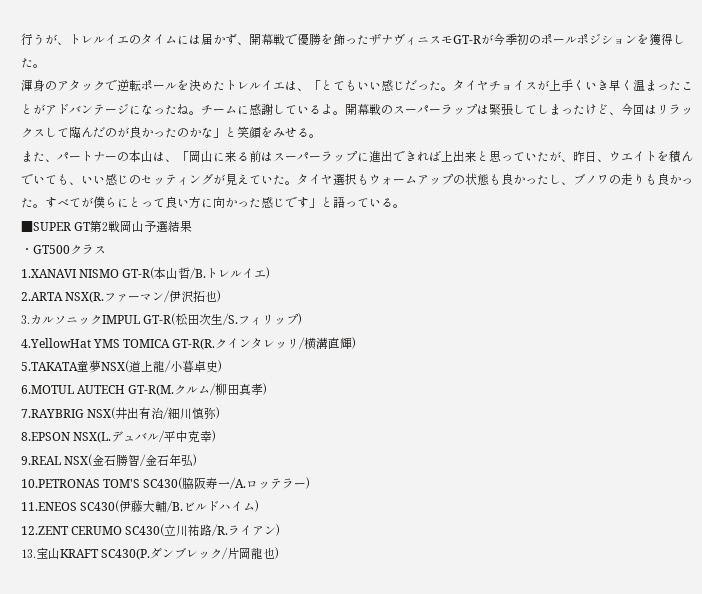行うが、トレルイエのタイムには届かず、開幕戦で優勝を飾ったザナヴィニスモGT-Rが今季初のポールポジションを獲得した。
渾身のアタックで逆転ポールを決めたトレルイエは、「とてもいい感じだった。タイヤチョイスが上手くいき早く温まったことがアドバンテージになったね。チームに感謝しているよ。開幕戦のスーパーラップは緊張してしまったけど、今回はリラックスして臨んだのが良かったのかな」と笑顔をみせる。
また、パートナーの本山は、「岡山に来る前はスーパーラップに進出できれば上出来と思っていたが、昨日、ウエイトを積んでいても、いい感じのセッティングが見えていた。タイヤ選択もウォームアップの状態も良かったし、ブノワの走りも良かった。すべてが僕らにとって良い方に向かった感じです」と語っている。
■SUPER GT第2戦岡山予選結果
・GT500クラス
1.XANAVI NISMO GT-R(本山哲/B.トレルイエ)
2.ARTA NSX(R.ファーマン/伊沢拓也)
3.カルソニックIMPUL GT-R(松田次生/S.フィリップ)
4.YellowHat YMS TOMICA GT-R(R.クインタレッリ/横溝直輝)
5.TAKATA童夢NSX(道上龍/小暮卓史)
6.MOTUL AUTECH GT-R(M.クルム/柳田真孝)
7.RAYBRIG NSX(井出有治/細川慎弥)
8.EPSON NSX(L.デュバル/平中克幸)
9.REAL NSX(金石勝智/金石年弘)
10.PETRONAS TOM'S SC430(脇阪寿一/A.ロッテラー)
11.ENEOS SC430(伊藤大輔/B.ビルドハイム)
12.ZENT CERUMO SC430(立川祐路/R.ライアン)
13.宝山KRAFT SC430(P.ダンブレック/片岡龍也)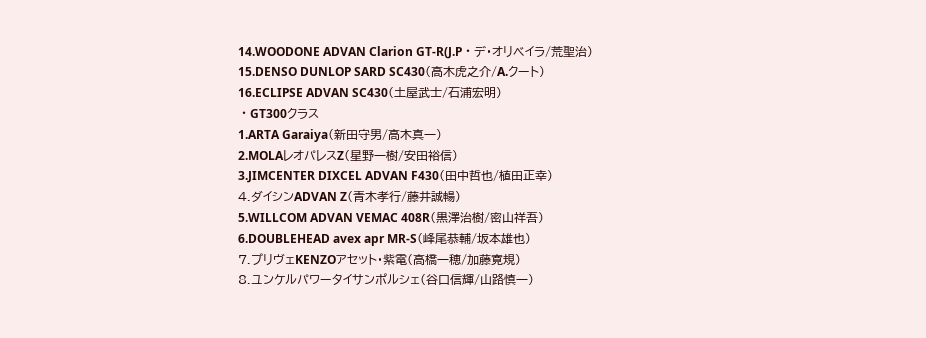14.WOODONE ADVAN Clarion GT-R(J.P・デ・オリベイラ/荒聖治)
15.DENSO DUNLOP SARD SC430(高木虎之介/A.クート)
16.ECLIPSE ADVAN SC430(土屋武士/石浦宏明)
・GT300クラス
1.ARTA Garaiya(新田守男/高木真一)
2.MOLAレオパレスZ(星野一樹/安田裕信)
3.JIMCENTER DIXCEL ADVAN F430(田中哲也/植田正幸)
4.ダイシンADVAN Z(青木孝行/藤井誠暢)
5.WILLCOM ADVAN VEMAC 408R(黒澤治樹/密山祥吾)
6.DOUBLEHEAD avex apr MR-S(峰尾恭輔/坂本雄也)
7.プリヴェKENZOアセット・紫電(高橋一穂/加藤寛規)
8.ユンケルパワータイサンポルシェ(谷口信輝/山路慎一)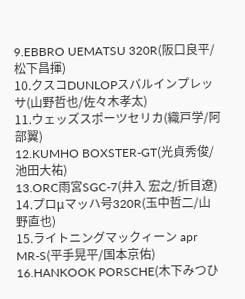9.EBBRO UEMATSU 320R(阪口良平/松下昌揮)
10.クスコDUNLOPスバルインプレッサ(山野哲也/佐々木孝太)
11.ウェッズスポーツセリカ(織戸学/阿部翼)
12.KUMHO BOXSTER-GT(光貞秀俊/池田大祐)
13.ORC雨宮SGC-7(井入 宏之/折目遼)
14.プロμマッハ号320R(玉中哲二/山野直也)
15.ライトニングマックィーン apr MR-S(平手晃平/国本京佑)
16.HANKOOK PORSCHE(木下みつひ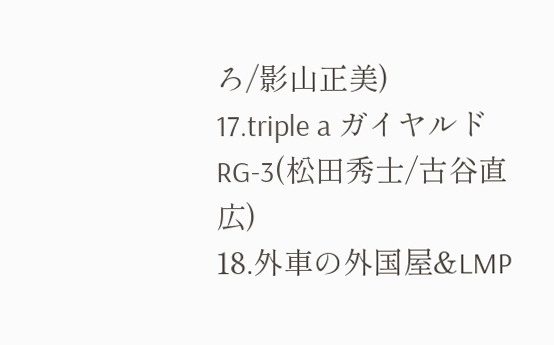ろ/影山正美)
17.triple a ガイヤルドRG-3(松田秀士/古谷直広)
18.外車の外国屋&LMP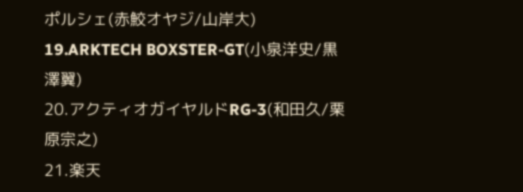ポルシェ(赤鮫オヤジ/山岸大)
19.ARKTECH BOXSTER-GT(小泉洋史/黒澤翼)
20.アクティオガイヤルドRG-3(和田久/栗原宗之)
21.楽天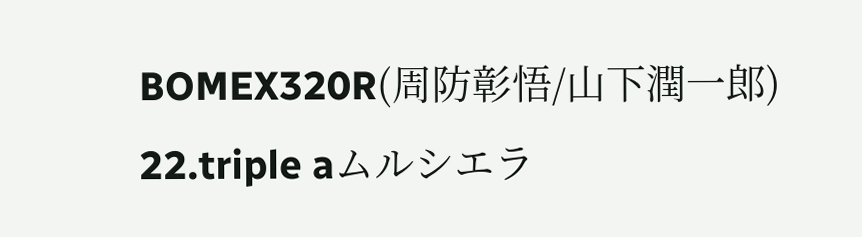BOMEX320R(周防彰悟/山下潤一郎)
22.triple aムルシエラ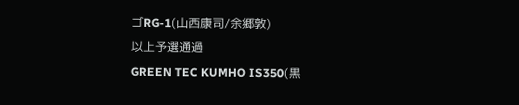ゴRG-1(山西康司/余郷敦)
以上予選通過
GREEN TEC KUMHO IS350(黒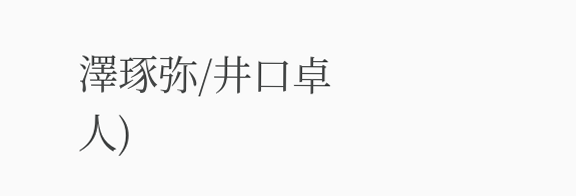澤琢弥/井口卓人)